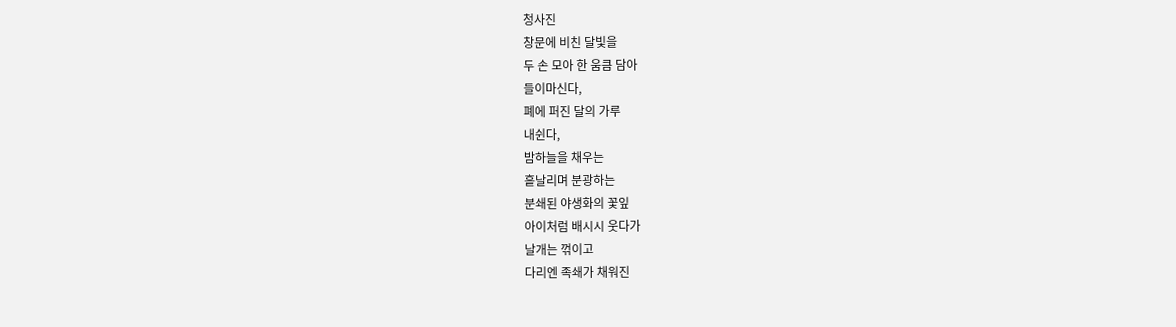청사진
창문에 비친 달빛을
두 손 모아 한 움큼 담아
들이마신다,
폐에 퍼진 달의 가루
내쉰다,
밤하늘을 채우는
흩날리며 분광하는
분쇄된 야생화의 꽃잎
아이처럼 배시시 웃다가
날개는 꺾이고
다리엔 족쇄가 채워진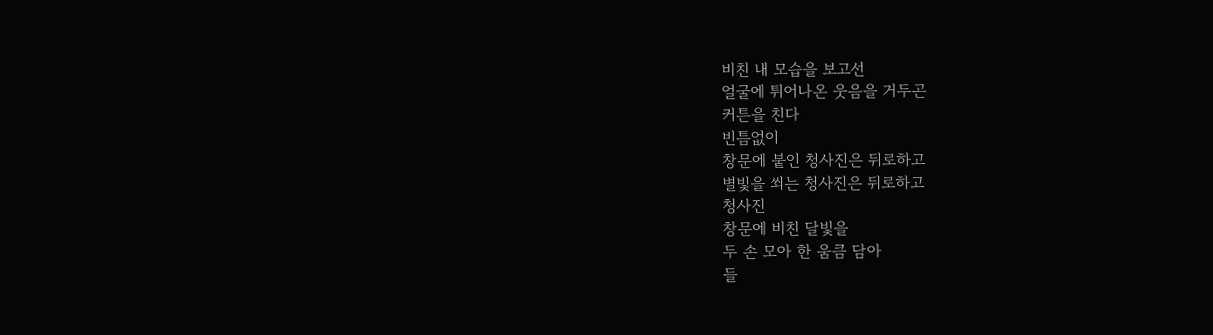비친 내 모습을 보고선
얼굴에 튀어나온 웃음을 거두곤
커튼을 친다
빈틈없이
창문에 붙인 청사진은 뒤로하고
별빛을 쐬는 청사진은 뒤로하고
청사진
창문에 비친 달빛을
두 손 모아 한 움큼 담아
들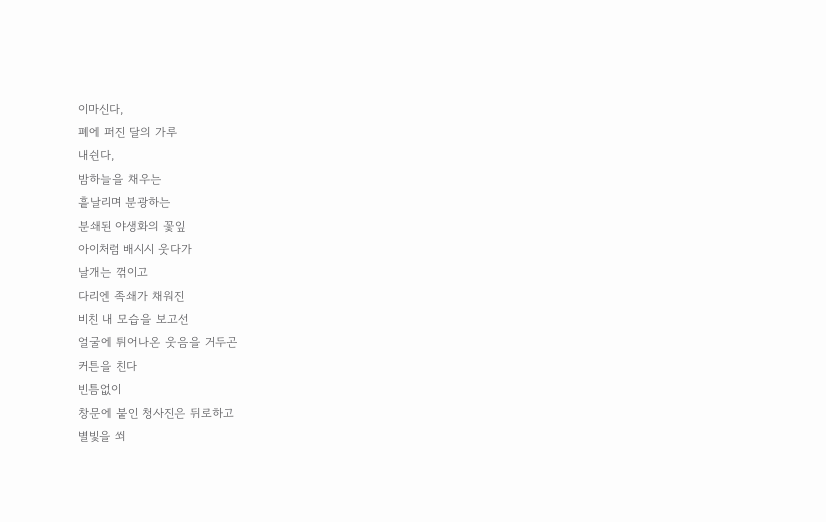이마신다,
폐에 퍼진 달의 가루
내쉰다,
밤하늘을 채우는
흩날리며 분광하는
분쇄된 야생화의 꽃잎
아이처럼 배시시 웃다가
날개는 꺾이고
다리엔 족쇄가 채워진
비친 내 모습을 보고선
얼굴에 튀어나온 웃음을 거두곤
커튼을 친다
빈틈없이
창문에 붙인 청사진은 뒤로하고
별빛을 쐬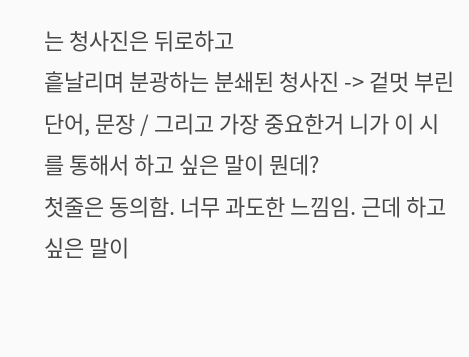는 청사진은 뒤로하고
흩날리며 분광하는 분쇄된 청사진 -> 겉멋 부린 단어, 문장 / 그리고 가장 중요한거 니가 이 시를 통해서 하고 싶은 말이 뭔데?
첫줄은 동의함. 너무 과도한 느낌임. 근데 하고 싶은 말이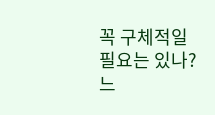꼭 구체적일 필요는 있나? 느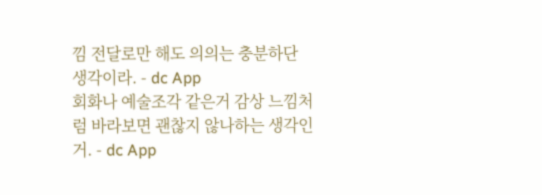낌 전달로만 해도 의의는 충분하단 생각이라. - dc App
회화나 예술조각 같은거 감상 느낌처럼 바라보면 괜찮지 않나하는 생각인거. - dc App